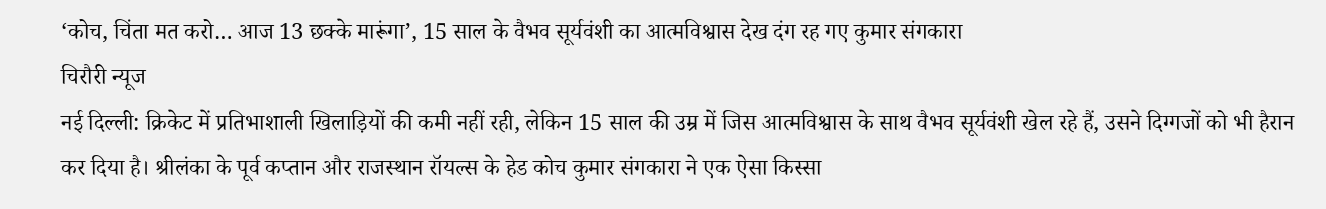‘कोच, चिंता मत करो… आज 13 छक्के मारूंगा’, 15 साल के वैभव सूर्यवंशी का आत्मविश्वास देख दंग रह गए कुमार संगकारा
चिरौरी न्यूज
नई दिल्ली: क्रिकेट में प्रतिभाशाली खिलाड़ियों की कमी नहीं रही, लेकिन 15 साल की उम्र में जिस आत्मविश्वास के साथ वैभव सूर्यवंशी खेल रहे हैं, उसने दिग्गजों को भी हैरान कर दिया है। श्रीलंका के पूर्व कप्तान और राजस्थान रॉयल्स के हेड कोच कुमार संगकारा ने एक ऐसा किस्सा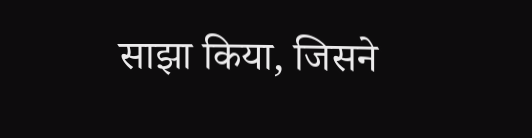साझा किया, जिसने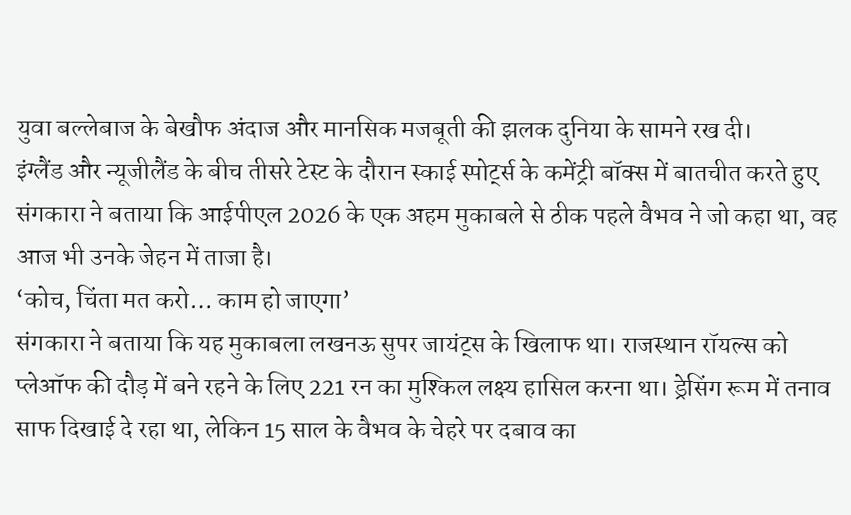युवा बल्लेबाज के बेखौफ अंदाज और मानसिक मजबूती की झलक दुनिया के सामने रख दी।
इंग्लैंड और न्यूजीलैंड के बीच तीसरे टेस्ट के दौरान स्काई स्पोर्ट्स के कमेंट्री बॉक्स में बातचीत करते हुए संगकारा ने बताया कि आईपीएल 2026 के एक अहम मुकाबले से ठीक पहले वैभव ने जो कहा था, वह आज भी उनके जेहन में ताजा है।
‘कोच, चिंता मत करो… काम हो जाएगा’
संगकारा ने बताया कि यह मुकाबला लखनऊ सुपर जायंट्स के खिलाफ था। राजस्थान रॉयल्स को प्लेऑफ की दौड़ में बने रहने के लिए 221 रन का मुश्किल लक्ष्य हासिल करना था। ड्रेसिंग रूम में तनाव साफ दिखाई दे रहा था, लेकिन 15 साल के वैभव के चेहरे पर दबाव का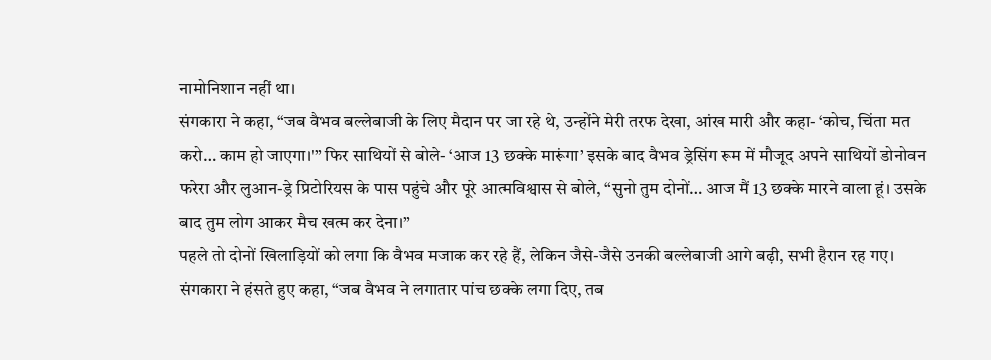नामोनिशान नहीं था।
संगकारा ने कहा, “जब वैभव बल्लेबाजी के लिए मैदान पर जा रहे थे, उन्होंने मेरी तरफ देखा, आंख मारी और कहा- ‘कोच, चिंता मत करो… काम हो जाएगा।'” फिर साथियों से बोले- ‘आज 13 छक्के मारूंगा’ इसके बाद वैभव ड्रेसिंग रूम में मौजूद अपने साथियों डोनोवन फरेरा और लुआन-ड्रे प्रिटोरियस के पास पहुंचे और पूरे आत्मविश्वास से बोले, “सुनो तुम दोनों… आज मैं 13 छक्के मारने वाला हूं। उसके बाद तुम लोग आकर मैच खत्म कर देना।”
पहले तो दोनों खिलाड़ियों को लगा कि वैभव मजाक कर रहे हैं, लेकिन जैसे-जैसे उनकी बल्लेबाजी आगे बढ़ी, सभी हैरान रह गए। संगकारा ने हंसते हुए कहा, “जब वैभव ने लगातार पांच छक्के लगा दिए, तब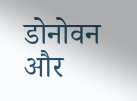डोनोवन और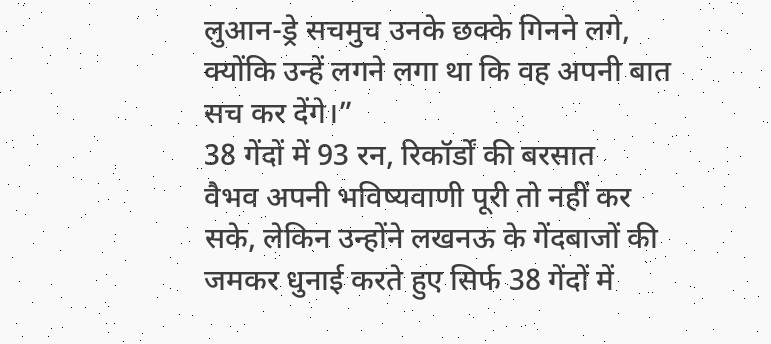लुआन-ड्रे सचमुच उनके छक्के गिनने लगे, क्योंकि उन्हें लगने लगा था कि वह अपनी बात सच कर देंगे।”
38 गेंदों में 93 रन, रिकॉर्डों की बरसात
वैभव अपनी भविष्यवाणी पूरी तो नहीं कर सके, लेकिन उन्होंने लखनऊ के गेंदबाजों की जमकर धुनाई करते हुए सिर्फ 38 गेंदों में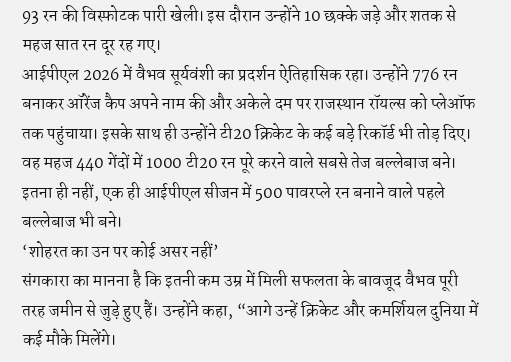93 रन की विस्फोटक पारी खेली। इस दौरान उन्होंने 10 छक्के जड़े और शतक से महज सात रन दूर रह गए।
आईपीएल 2026 में वैभव सूर्यवंशी का प्रदर्शन ऐतिहासिक रहा। उन्होंने 776 रन बनाकर ऑरेंज कैप अपने नाम की और अकेले दम पर राजस्थान रॉयल्स को प्लेऑफ तक पहुंचाया। इसके साथ ही उन्होंने टी20 क्रिकेट के कई बड़े रिकॉर्ड भी तोड़ दिए।
वह महज 440 गेंदों में 1000 टी20 रन पूरे करने वाले सबसे तेज बल्लेबाज बने। इतना ही नहीं, एक ही आईपीएल सीजन में 500 पावरप्ले रन बनाने वाले पहले बल्लेबाज भी बने।
‘शोहरत का उन पर कोई असर नहीं’
संगकारा का मानना है कि इतनी कम उम्र में मिली सफलता के बावजूद वैभव पूरी तरह जमीन से जुड़े हुए हैं। उन्होंने कहा, “आगे उन्हें क्रिकेट और कमर्शियल दुनिया में कई मौके मिलेंगे।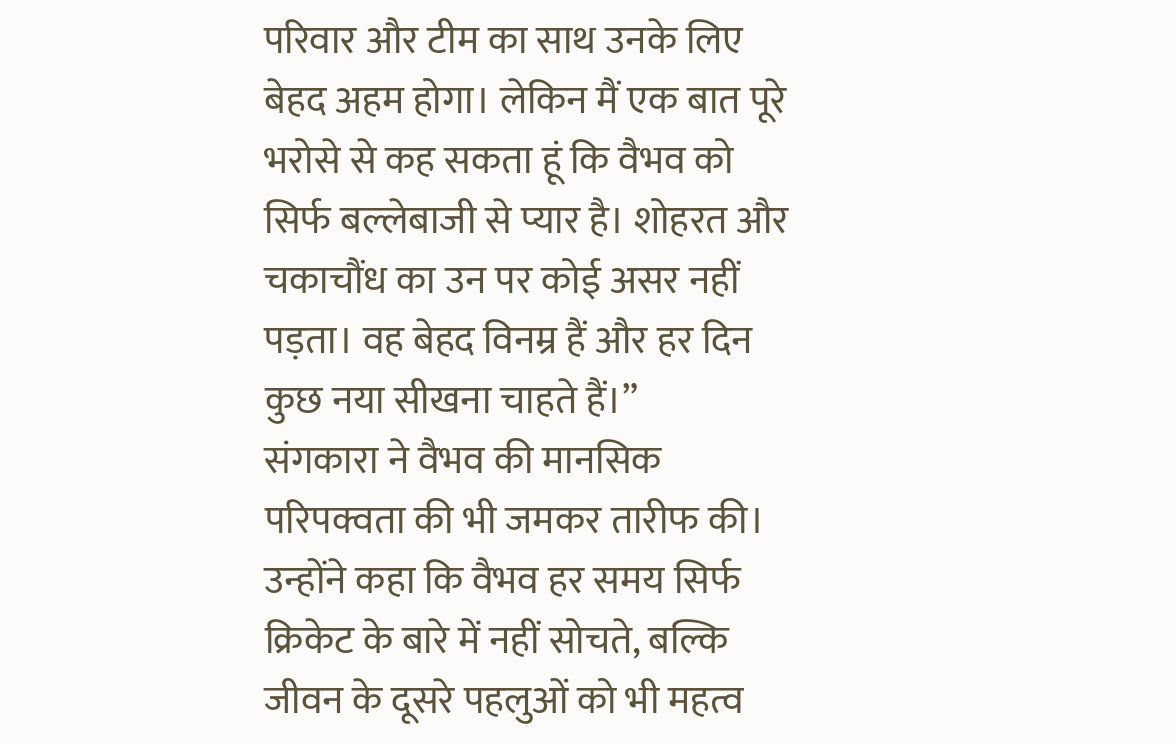परिवार और टीम का साथ उनके लिए बेहद अहम होगा। लेकिन मैं एक बात पूरे भरोसे से कह सकता हूं कि वैभव को सिर्फ बल्लेबाजी से प्यार है। शोहरत और चकाचौंध का उन पर कोई असर नहीं पड़ता। वह बेहद विनम्र हैं और हर दिन कुछ नया सीखना चाहते हैं।”
संगकारा ने वैभव की मानसिक परिपक्वता की भी जमकर तारीफ की। उन्होंने कहा कि वैभव हर समय सिर्फ क्रिकेट के बारे में नहीं सोचते, बल्कि जीवन के दूसरे पहलुओं को भी महत्व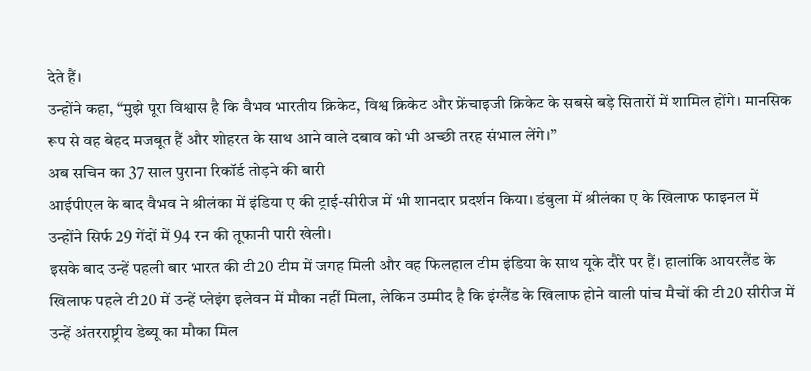देते हैं।
उन्होंने कहा, “मुझे पूरा विश्वास है कि वैभव भारतीय क्रिकेट, विश्व क्रिकेट और फ्रेंचाइजी क्रिकेट के सबसे बड़े सितारों में शामिल होंगे। मानसिक रूप से वह बेहद मजबूत हैं और शोहरत के साथ आने वाले दबाव को भी अच्छी तरह संभाल लेंगे।”
अब सचिन का 37 साल पुराना रिकॉर्ड तोड़ने की बारी
आईपीएल के बाद वैभव ने श्रीलंका में इंडिया ए की ट्राई-सीरीज में भी शानदार प्रदर्शन किया। डंबुला में श्रीलंका ए के खिलाफ फाइनल में उन्होंने सिर्फ 29 गेंदों में 94 रन की तूफानी पारी खेली।
इसके बाद उन्हें पहली बार भारत की टी20 टीम में जगह मिली और वह फिलहाल टीम इंडिया के साथ यूके दौरे पर हैं। हालांकि आयरलैंड के खिलाफ पहले टी20 में उन्हें प्लेइंग इलेवन में मौका नहीं मिला, लेकिन उम्मीद है कि इंग्लैंड के खिलाफ होने वाली पांच मैचों की टी20 सीरीज में उन्हें अंतरराष्ट्रीय डेब्यू का मौका मिल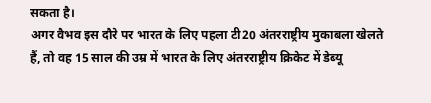सकता है।
अगर वैभव इस दौरे पर भारत के लिए पहला टी20 अंतरराष्ट्रीय मुकाबला खेलते हैं, तो वह 15 साल की उम्र में भारत के लिए अंतरराष्ट्रीय क्रिकेट में डेब्यू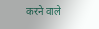करने वाले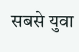सबसे युवा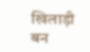खिलाड़ी बन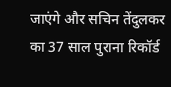जाएंगे और सचिन तेंदुलकर का 37 साल पुराना रिकॉर्ड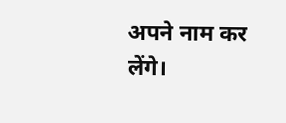अपने नाम कर लेंगे।